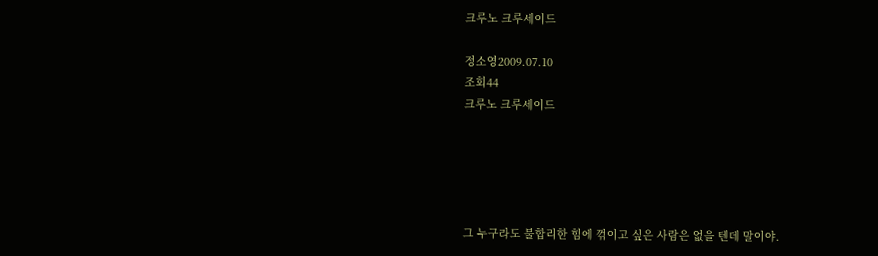크루노 크루세이드

정소영2009.07.10
조회44
크루노 크루세이드





그 누구라도 불합리한 힘에 꺾이고 싶은 사람은 없을 텐데 말이야.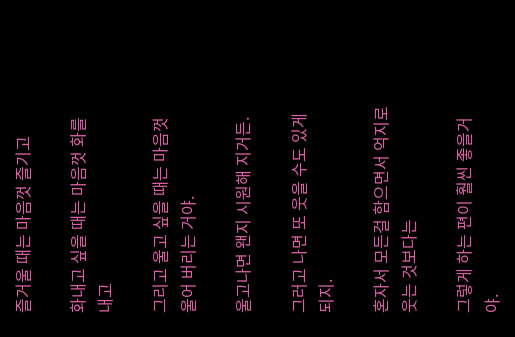즐거울 때는 마음껏 즐기고

화내고 싶을 때는 마음껏 화를 내고

그리고 울고 싶을 때는 마음껏 울어 버리는 거야.

울고나면 왠지 시원해 지거든.

그러고 나면 또 웃을 수도 있게되지.

혼자서 모든걸 함으면서 억지로 웃는 것보다는

그렇게 하는 편이 훨씬 좋을거야.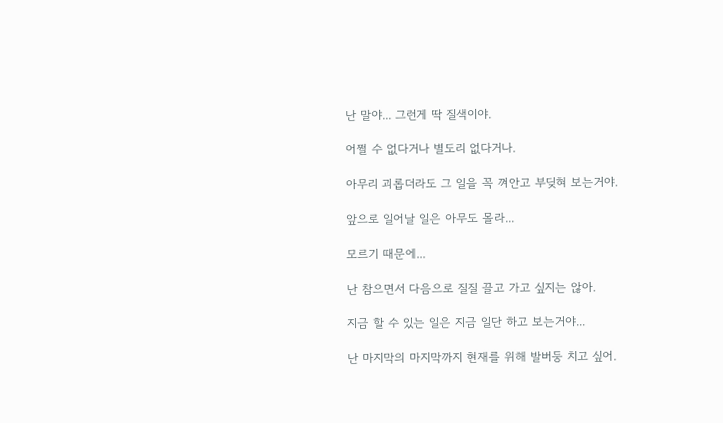난 말야... 그런게 딱 질색이야.

어쩔 수 없다거나 별도리 없다거나.

아무리 괴롭더라도 그 일을 꼭 껴안고 부딪혀 보는거야.

앞으로 일어날 일은 아무도 몰라...

모르기 때문에...

난 참으면서 다음으로 질질 끌고 가고 싶지는 않아.

지금 할 수 있는 일은 지금 일단 하고 보는거야...

난 마지막의 마지막까지 현재를 위해 발버둥 치고 싶어.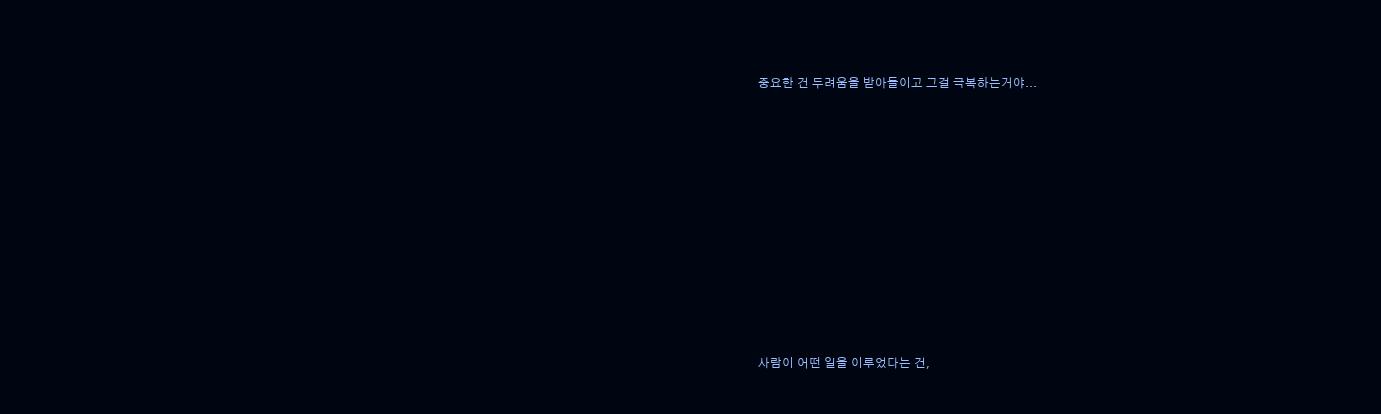중요한 건 두려움을 받아들이고 그걸 극복하는거야...











사람이 어떤 일을 이루었다는 건,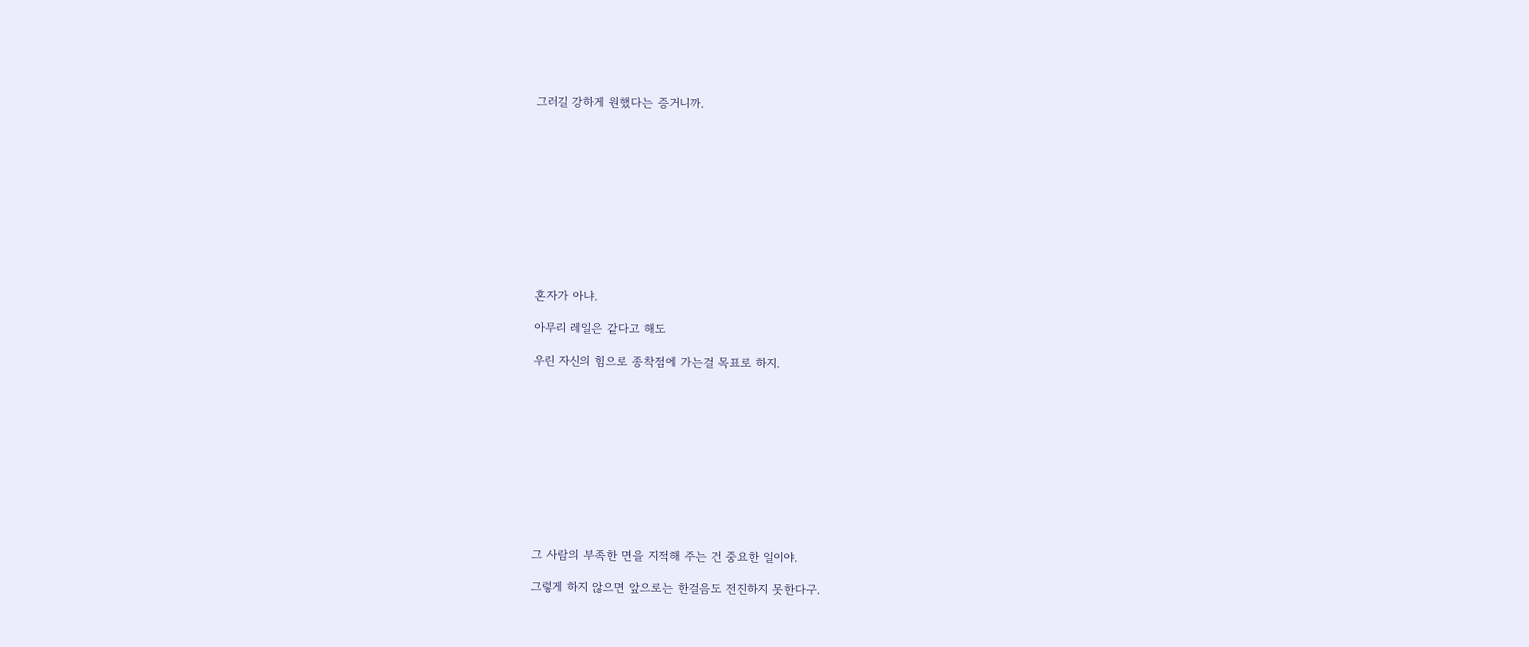그러길 강하게 원했다는 증거니까.











혼자가 아냐.

아무리 레일은 같다고 해도

우린 자신의 힘으로 종착점에 가는걸 목표로 하지.











그 사람의 부족한 면을 지적해 주는 건 중요한 일이야.

그렇게 하지 않으면 앞으로는 한걸음도 전진하지 못한다구.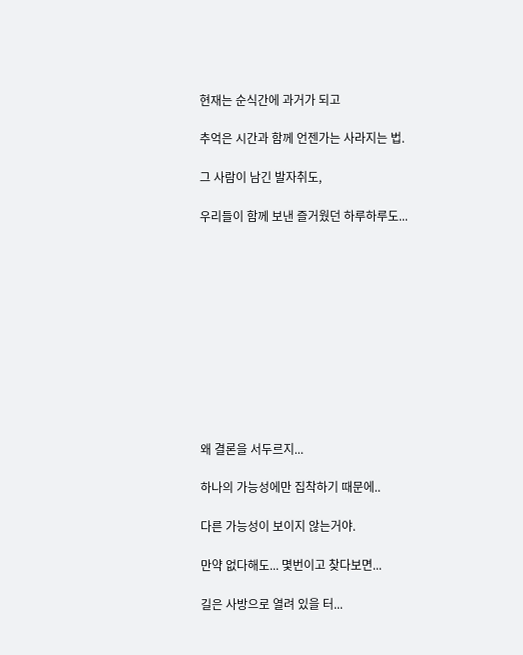현재는 순식간에 과거가 되고

추억은 시간과 함께 언젠가는 사라지는 법.

그 사람이 남긴 발자취도,

우리들이 함께 보낸 즐거웠던 하루하루도...











왜 결론을 서두르지...

하나의 가능성에만 집착하기 때문에..

다른 가능성이 보이지 않는거야.

만약 없다해도... 몇번이고 찾다보면...

길은 사방으로 열려 있을 터...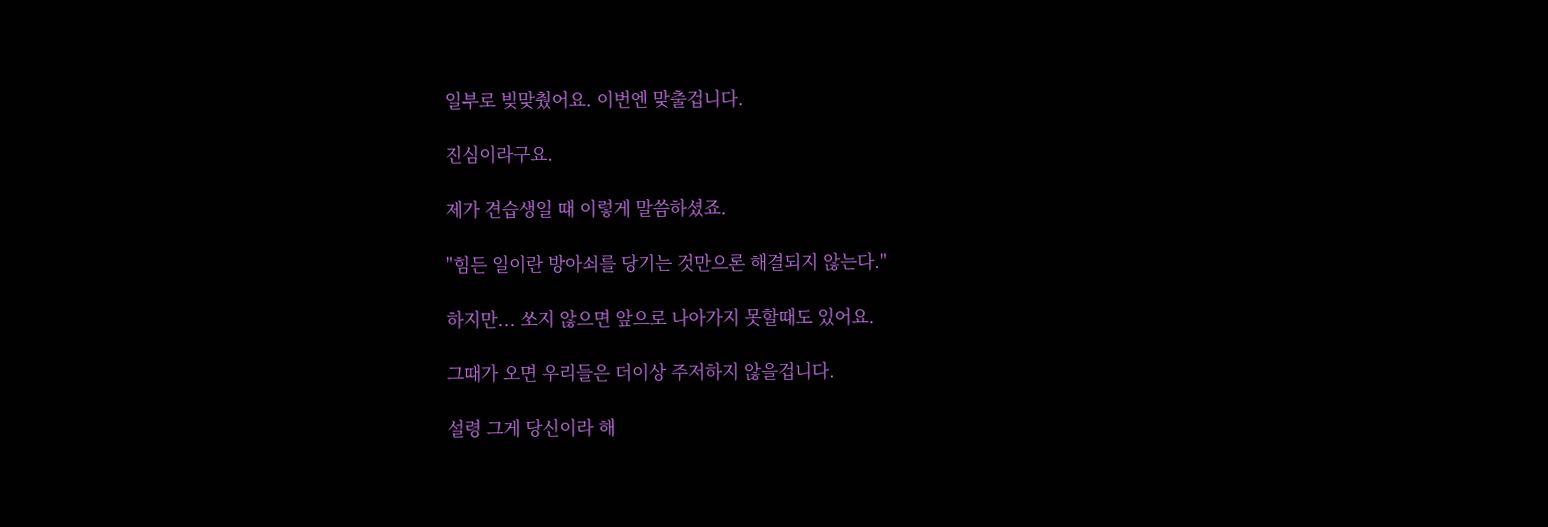일부로 빚맞췄어요. 이번엔 맞출겁니다.

진심이라구요.

제가 견습생일 때 이렇게 말씀하셨죠.

"힘든 일이란 방아쇠를 당기는 것만으론 해결되지 않는다."

하지만... 쏘지 않으면 앞으로 나아가지 못할때도 있어요.

그때가 오면 우리들은 더이상 주저하지 않을겁니다.

설령 그게 당신이라 해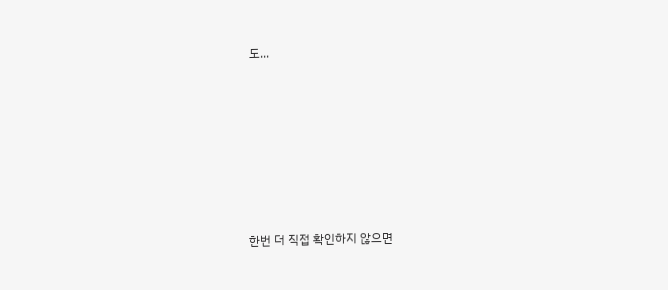도...











한번 더 직접 확인하지 않으면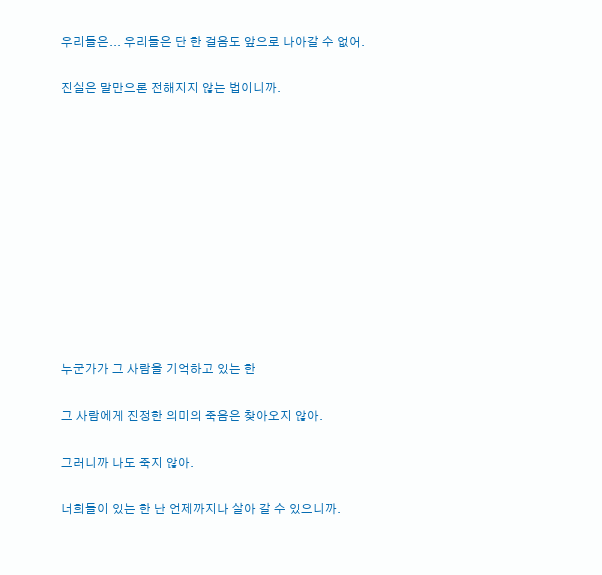우리들은... 우리들은 단 한 걸음도 앞으로 나아갈 수 없어.

진실은 말만으론 전해지지 않는 법이니까.











누군가가 그 사람을 기억하고 있는 한

그 사람에게 진정한 의미의 죽음은 찾아오지 않아.

그러니까 나도 죽지 않아.

너희들이 있는 한 난 언제까지나 살아 갈 수 있으니까.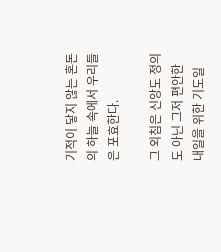기적이 닿지 않는 혼돈의 하늘 속에서 우리들은 포효한다.

그 외침은 신앙도 정의도 아닌 그저 편안한 내일을 위한 기도일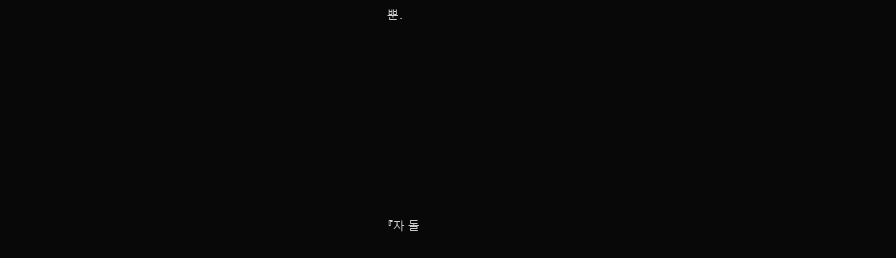뿐.











『자 돌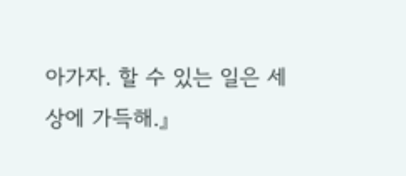아가자. 할 수 있는 일은 세상에 가득해.』